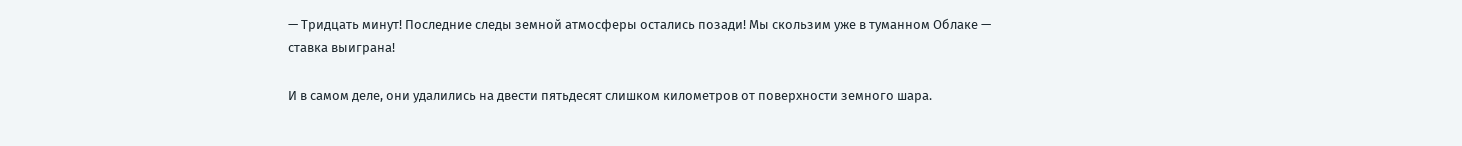— Тридцать минут! Последние следы земной атмосферы остались позади! Мы скользим уже в туманном Облаке — ставка выиграна!

И в самом деле, они удалились на двести пятьдесят слишком километров от поверхности земного шара.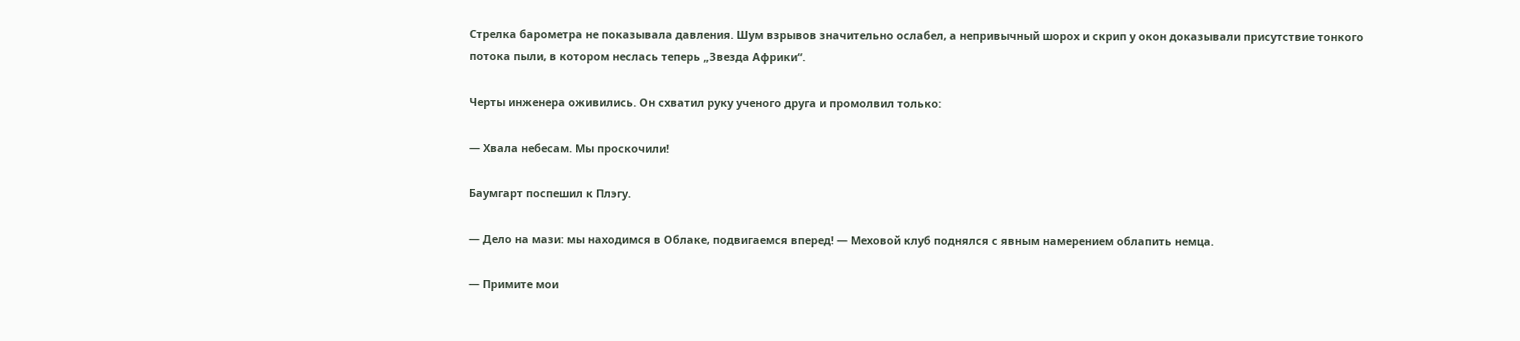Стрелка барометра не показывала давления. Шум взрывов значительно ослабел, а непривычный шорох и скрип у окон доказывали присутствие тонкого потока пыли, в котором неслась теперь „Звезда Африки“.

Черты инженера оживились. Он схватил руку ученого друга и промолвил только:

— Хвала небесам. Мы проскочили!

Баумгарт поспешил к Плэгу.

— Дело на мази: мы находимся в Облаке, подвигаемся вперед! — Меховой клуб поднялся с явным намерением облапить немца.

— Примите мои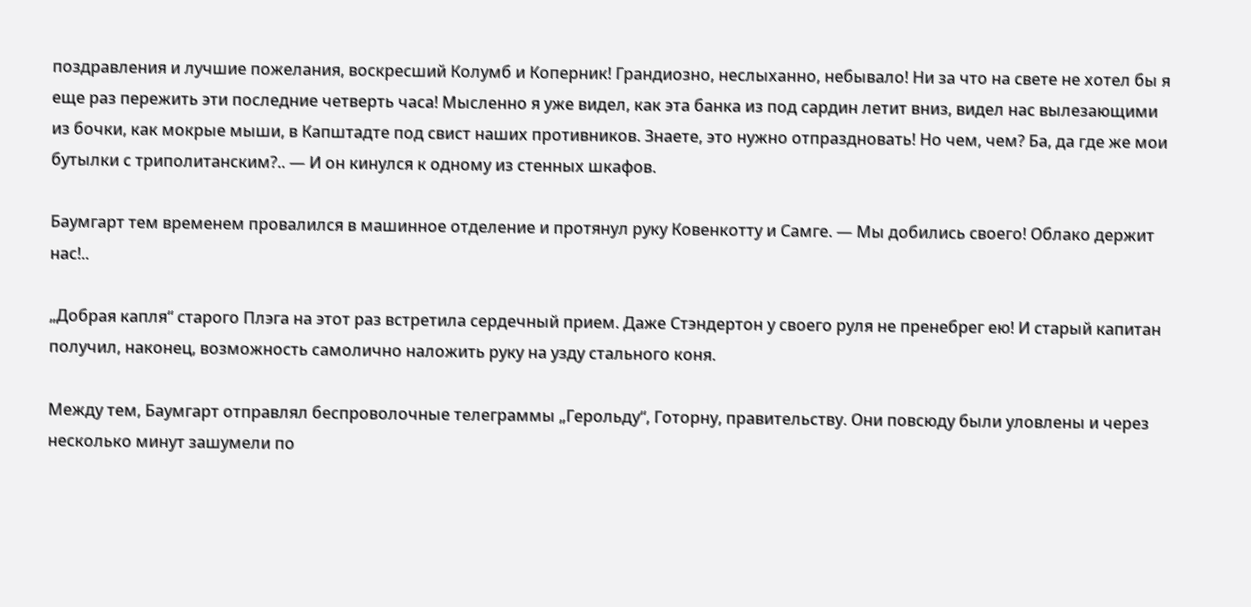поздравления и лучшие пожелания, воскресший Колумб и Коперник! Грандиозно, неслыханно, небывало! Ни за что на свете не хотел бы я еще раз пережить эти последние четверть часа! Мысленно я уже видел, как эта банка из под сардин летит вниз, видел нас вылезающими из бочки, как мокрые мыши, в Капштадте под свист наших противников. Знаете, это нужно отпраздновать! Но чем, чем? Ба, да где же мои бутылки с триполитанским?.. — И он кинулся к одному из стенных шкафов.

Баумгарт тем временем провалился в машинное отделение и протянул руку Ковенкотту и Самге. — Мы добились своего! Облако держит нас!..

„Добрая капля“ старого Плэга на этот раз встретила сердечный прием. Даже Стэндертон у своего руля не пренебрег ею! И старый капитан получил, наконец, возможность самолично наложить руку на узду стального коня.

Между тем, Баумгарт отправлял беспроволочные телеграммы „Герольду“, Готорну, правительству. Они повсюду были уловлены и через несколько минут зашумели по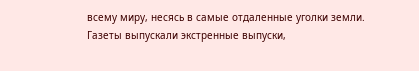всему миру, несясь в самые отдаленные уголки земли. Газеты выпускали экстренные выпуски,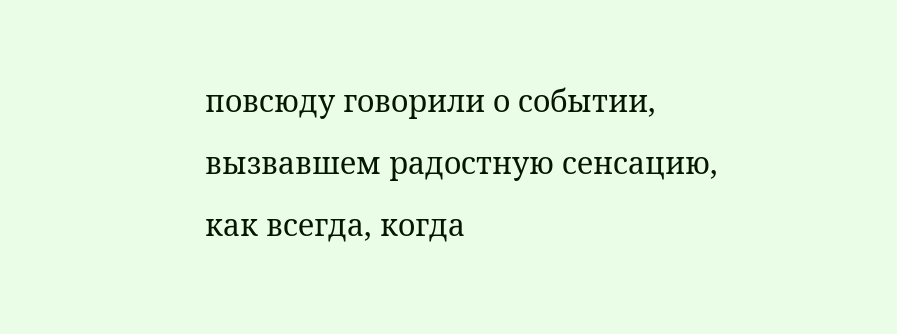повсюду говорили о событии, вызвавшем радостную сенсацию, как всегда, когда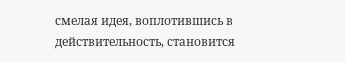смелая идея, воплотившись в действительность, становится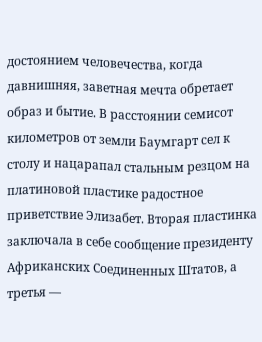достоянием человечества, когда давнишняя, заветная мечта обретает образ и бытие. В расстоянии семисот километров от земли Баумгарт сел к столу и нацарапал стальным резцом на платиновой пластике радостное приветствие Элизабет. Вторая пластинка заключала в себе сообщение президенту Африканских Соединенных Штатов, а третья —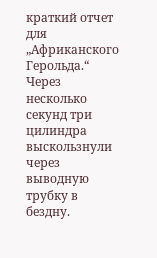краткий отчет для „Африканского Герольда.“ Через несколько секунд три цилиндра выскользнули через выводную трубку в бездну.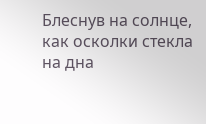Блеснув на солнце, как осколки стекла на дна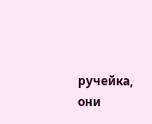ручейка, они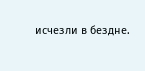исчезли в бездне.